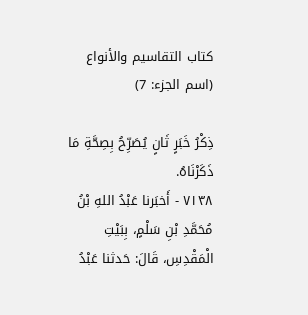كتاب التقاسيم والأنواع (اسم الجزء: 7)

ذِكْرُ خَبَرٍ ثَانٍ يُصَرِّحُ بِصِحَّةِ مَا ذَكَرْنَاهُ.
٧١٣٨ - أَخبَرنا عَبْدُ اللهِ بْنُ مُحَمَّدِ بْنِ سَلْمٍ، بِبَيْتِ الْمَقْدِسِ، قَالَ: حَدثنا عَبْدُ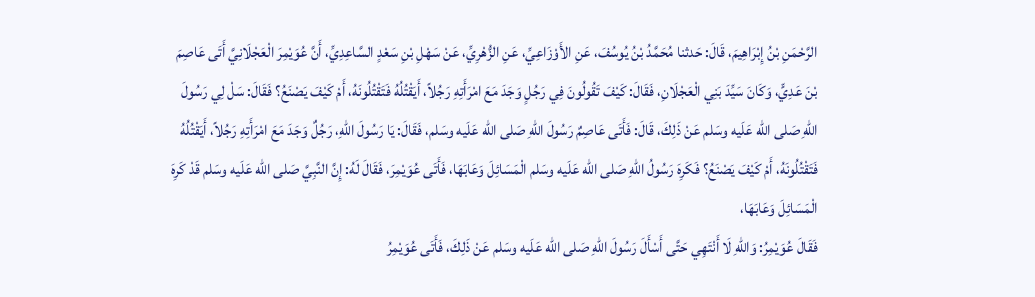الرَّحْمَنِ بْنُ إِبْرَاهِيمَ، قَالَ: حَدثنا مُحَمَّدُ بْنُ يُوسُفَ، عَنِ الأَوْزَاعِيِّ، عَنِ الزُّهْرِيِّ، عَنْ سَهْلِ بْنِ سَعْدٍ السَّاعِدِيِّ، أَنَّ عُوَيْمِرَ الْعَجْلَانِيَّ أَتَى عَاصِمَ بْنَ عَدِيٍّ، وَكَانَ سَيِّدَ بَنِي الْعَجْلَانِ، فَقَالَ: كَيْفَ تَقُولُونَ فِي رَجُلٍ وَجَدَ مَعَ امْرَأَتِهِ رَجُلاً، أَيَقْتُلُهُ فَتَقْتُلُونَهُ، أَمْ كَيْفَ يَصْنَعُ؟ فَقَالَ: سَلْ لِي رَسُولَ اللهِ صَلى الله عَلَيه وسَلم عَنْ ذَلِكَ، قَالَ: فَأَتَى عَاصِمٌ رَسُولَ اللهِ صَلى الله عَلَيه وسَلم، فَقَالَ: يَا رَسُولَ اللهِ، رَجُلٌ وَجَدَ مَعَ امْرَأَتِهِ رَجُلاً، أَيَقْتُلُهُ فَتَقْتُلُونَهُ، أَمْ كَيْفَ يَصْنَعُ؟ فَكَرِهَ رَسُولُ اللهِ صَلى الله عَلَيه وسَلم الْمَسَائِلَ وَعَابَهَا، فَأَتَى عُوَيْمِرَ، فَقَالَ لَهُ: إِنَّ النَّبِيَّ صَلى الله عَلَيه وسَلم قَدْ كَرِهَ الْمَسَائِلَ وَعَابَهَا،
فَقَالَ عُوَيْمِرُ: وَاللهِ لَا أَنْتَهِي حَتَّى أَسْأَلَ رَسُولَ اللهِ صَلى الله عَلَيه وسَلم عَنْ ذَلِكَ، فَأَتَى عُوَيْمِرُ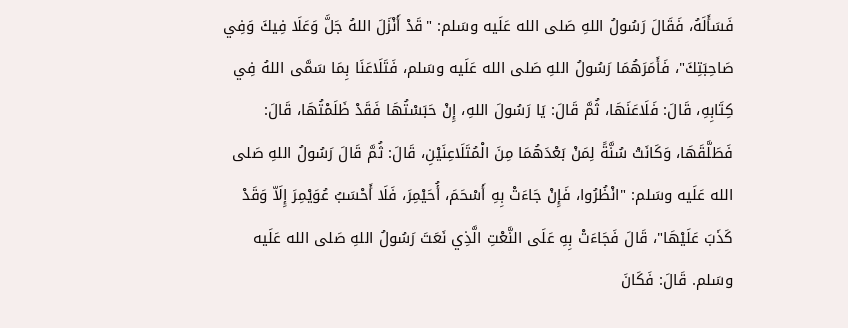فَسَأَلَهُ، فَقَالَ رَسُولُ اللهِ صَلى الله عَلَيه وسَلم: "قَدْ أَنْزَلَ اللهُ جَلَّ وَعَلَا فِيكَ وَفِي صَاحِبَتِكَ"، فَأَمَرَهُمَا رَسُولُ اللهِ صَلى الله عَلَيه وسَلم، فَتَلَاعَنَا بِمَا سَمَّى اللهُ فِي كِتَابِهِ، قَالَ: فَلَاعَنَهَا، ثُمَّ قَالَ: يَا رَسُولَ اللهِ، إِنْ حَبَسْتُهَا فَقَدْ ظَلَمْتُهَا، قَالَ: فَطَلَّقَهَا، وَكَانَتْ سُنَّةً لِمَنْ بَعْدَهُمَا مِنَ الْمُتَلَاعِنَيْنِ، قَالَ: ثُمَّ قَالَ رَسُولُ اللهِ صَلى الله عَلَيه وسَلم: "انْظُرُوا، فَإِنْ جَاءَتْ بِهِ أَسْحَمَ، أُحَيْمِرَ، فَلَا أَحْسَبُ عُوَيْمِرَ إِلَاّ وَقَدْ كَذَبَ عَلَيْهَا"، قَالَ فَجَاءَتْ بِهِ عَلَى النَّعْتِ الَّذِي نَعَتَ رَسُولُ اللهِ صَلى الله عَلَيه وسَلم. قَالَ: فَكَانَ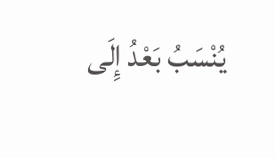يُنْسَبُ بَعْدُ إِلَى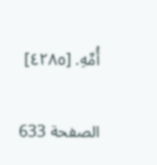أُمِّهِ. [٤٢٨٥]

الصفحة 633